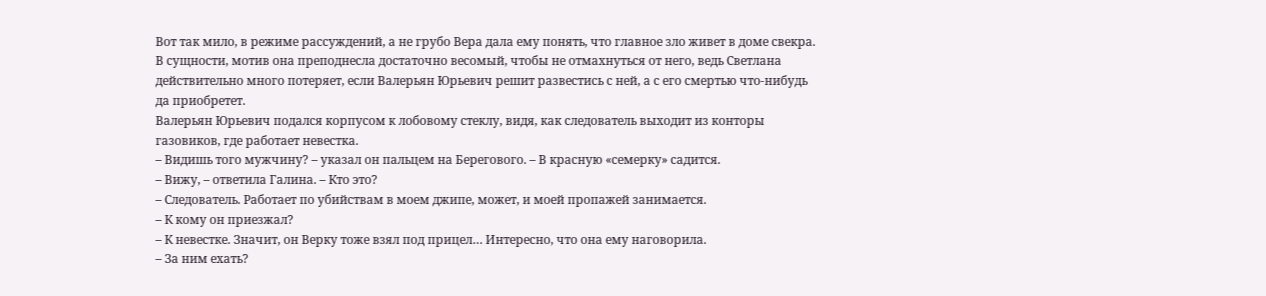Вот так мило, в режиме рассуждений, а не грубо Вера дала ему понять, что главное зло живет в доме свекра. В сущности, мотив она преподнесла достаточно весомый, чтобы не отмахнуться от него, ведь Светлана действительно много потеряет, если Валерьян Юрьевич решит развестись с ней, а с его смертью что-нибудь да приобретет.
Валерьян Юрьевич подался корпусом к лобовому стеклу, видя, как следователь выходит из конторы газовиков, где работает невестка.
– Видишь того мужчину? – указал он пальцем на Берегового. – В красную «семерку» садится.
– Вижу, – ответила Галина. – Кто это?
– Следователь. Работает по убийствам в моем джипе, может, и моей пропажей занимается.
– К кому он приезжал?
– К невестке. Значит, он Верку тоже взял под прицел… Интересно, что она ему наговорила.
– За ним ехать?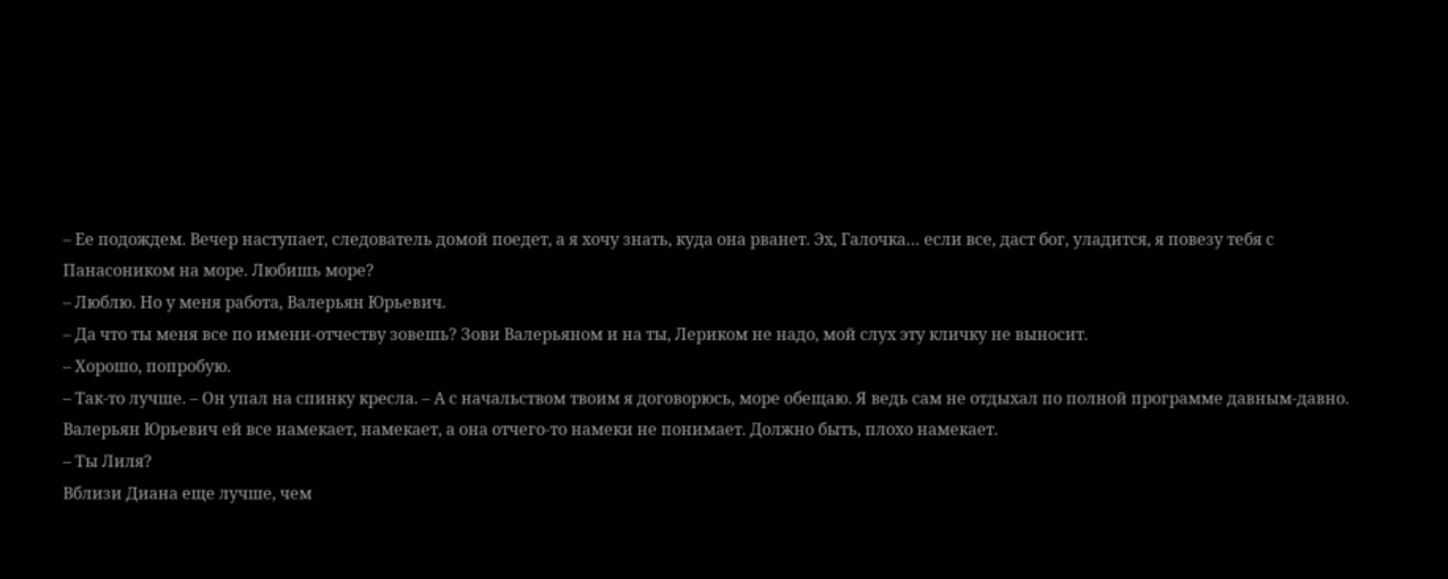– Ее подождем. Вечер наступает, следователь домой поедет, а я хочу знать, куда она рванет. Эх, Галочка… если все, даст бог, уладится, я повезу тебя с Панасоником на море. Любишь море?
– Люблю. Но у меня работа, Валерьян Юрьевич.
– Да что ты меня все по имени-отчеству зовешь? Зови Валерьяном и на ты, Лериком не надо, мой слух эту кличку не выносит.
– Хорошо, попробую.
– Так-то лучше. – Он упал на спинку кресла. – А с начальством твоим я договорюсь, море обещаю. Я ведь сам не отдыхал по полной программе давным-давно.
Валерьян Юрьевич ей все намекает, намекает, а она отчего-то намеки не понимает. Должно быть, плохо намекает.
– Ты Лиля?
Вблизи Диана еще лучше, чем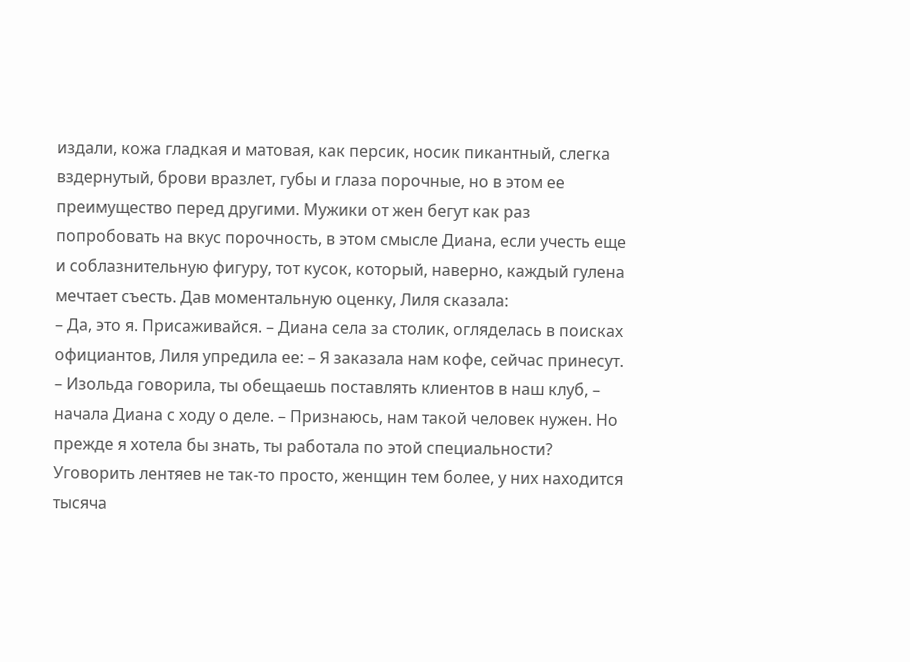издали, кожа гладкая и матовая, как персик, носик пикантный, слегка вздернутый, брови вразлет, губы и глаза порочные, но в этом ее преимущество перед другими. Мужики от жен бегут как раз попробовать на вкус порочность, в этом смысле Диана, если учесть еще и соблазнительную фигуру, тот кусок, который, наверно, каждый гулена мечтает съесть. Дав моментальную оценку, Лиля сказала:
– Да, это я. Присаживайся. – Диана села за столик, огляделась в поисках официантов, Лиля упредила ее: – Я заказала нам кофе, сейчас принесут.
– Изольда говорила, ты обещаешь поставлять клиентов в наш клуб, – начала Диана с ходу о деле. – Признаюсь, нам такой человек нужен. Но прежде я хотела бы знать, ты работала по этой специальности? Уговорить лентяев не так-то просто, женщин тем более, у них находится тысяча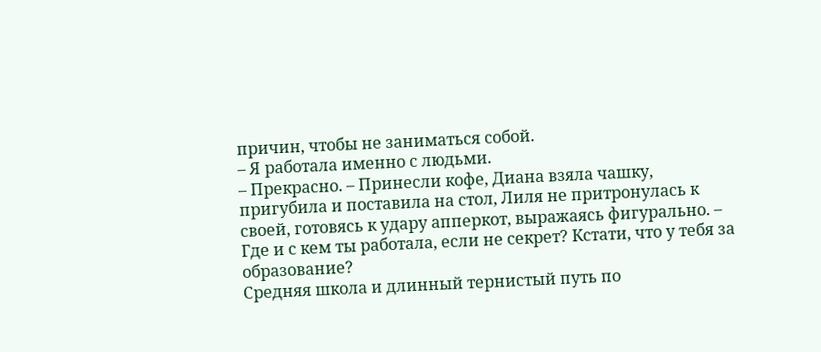причин, чтобы не заниматься собой.
– Я работала именно с людьми.
– Прекрасно. – Принесли кофе, Диана взяла чашку, пригубила и поставила на стол, Лиля не притронулась к своей, готовясь к удару апперкот, выражаясь фигурально. – Где и с кем ты работала, если не секрет? Кстати, что у тебя за образование?
Средняя школа и длинный тернистый путь по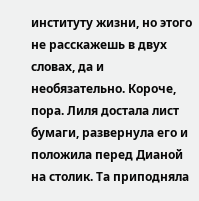институту жизни, но этого не расскажешь в двух словах, да и необязательно. Короче, пора. Лиля достала лист бумаги, развернула его и положила перед Дианой на столик. Та приподняла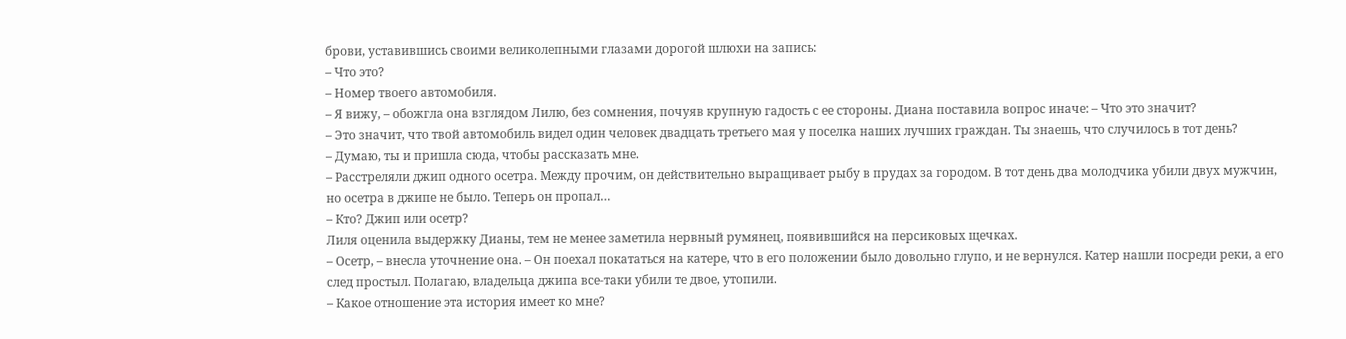брови, уставившись своими великолепными глазами дорогой шлюхи на запись:
– Что это?
– Номер твоего автомобиля.
– Я вижу, – обожгла она взглядом Лилю, без сомнения, почуяв крупную гадость с ее стороны. Диана поставила вопрос иначе: – Что это значит?
– Это значит, что твой автомобиль видел один человек двадцать третьего мая у поселка наших лучших граждан. Ты знаешь, что случилось в тот день?
– Думаю, ты и пришла сюда, чтобы рассказать мне.
– Расстреляли джип одного осетра. Между прочим, он действительно выращивает рыбу в прудах за городом. В тот день два молодчика убили двух мужчин, но осетра в джипе не было. Теперь он пропал…
– Кто? Джип или осетр?
Лиля оценила выдержку Дианы, тем не менее заметила нервный румянец, появившийся на персиковых щечках.
– Осетр, – внесла уточнение она. – Он поехал покататься на катере, что в его положении было довольно глупо, и не вернулся. Катер нашли посреди реки, а его след простыл. Полагаю, владельца джипа все-таки убили те двое, утопили.
– Какое отношение эта история имеет ко мне?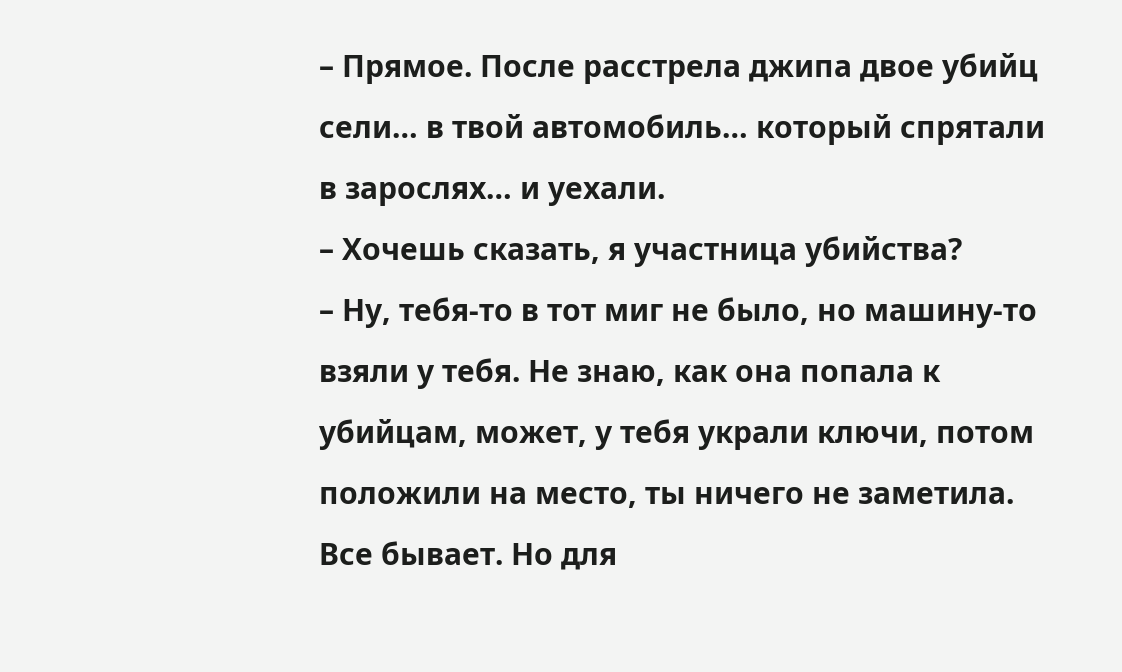– Прямое. После расстрела джипа двое убийц сели… в твой автомобиль… который спрятали в зарослях… и уехали.
– Хочешь сказать, я участница убийства?
– Ну, тебя-то в тот миг не было, но машину-то взяли у тебя. Не знаю, как она попала к убийцам, может, у тебя украли ключи, потом положили на место, ты ничего не заметила. Все бывает. Но для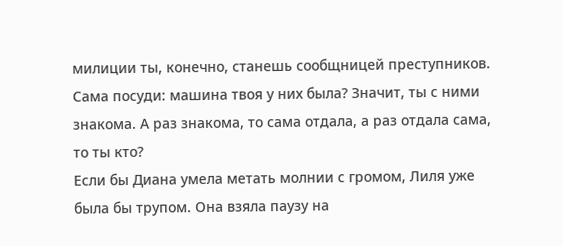милиции ты, конечно, станешь сообщницей преступников. Сама посуди: машина твоя у них была? Значит, ты с ними знакома. А раз знакома, то сама отдала, а раз отдала сама, то ты кто?
Если бы Диана умела метать молнии с громом, Лиля уже была бы трупом. Она взяла паузу на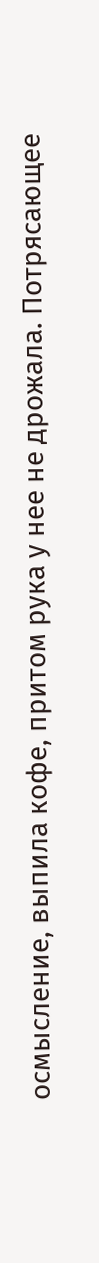осмысление, выпила кофе, притом рука у нее не дрожала. Потрясающее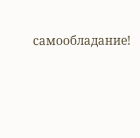самообладание!